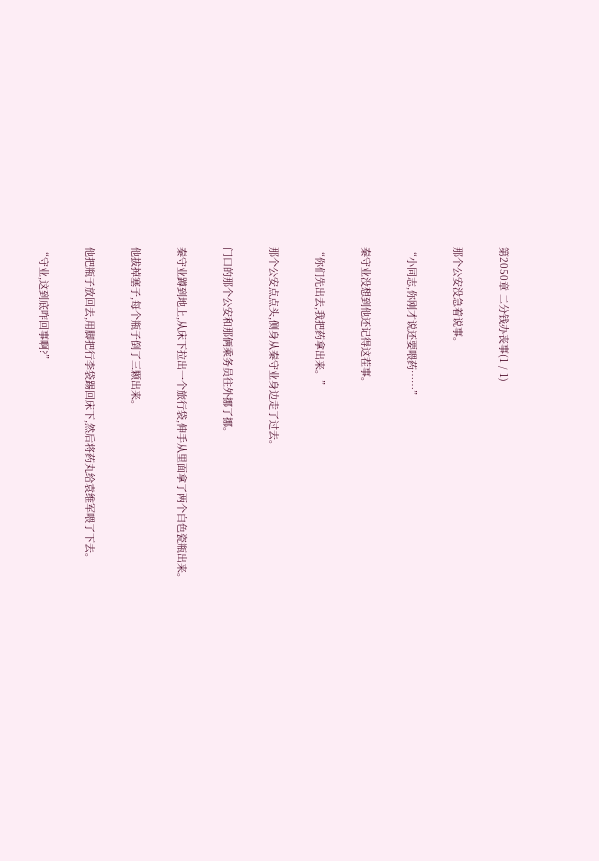第2050章 二分钱办丧事(1 / 1)

那个公安没急着说事。

“小同志,你刚才说还要喂药……”

秦守业没想到他还记得这茬事。

“你们先出去,我把药拿出来。”

那个公安点点头,侧身从秦守业身边走了过去。

门口的那个公安和那俩乘务员往外挪了挪。

秦守业蹲到地上,从床下拉出一个旅行袋,伸手从里面拿了两个白色瓷瓶出来。

他拔掉塞子,每个瓶子倒了三颗出来。

他把瓶子放回去,用脚把行李袋踢回床下,然后将药丸给袁维军喂了下去。

“守业,这到底咋回事啊?”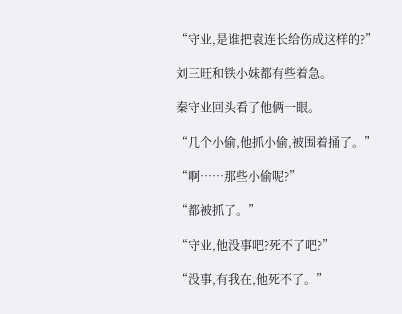“守业,是谁把袁连长给伤成这样的?”

刘三旺和铁小妹都有些着急。

秦守业回头看了他俩一眼。

“几个小偷,他抓小偷,被围着捅了。”

“啊……那些小偷呢?”

“都被抓了。”

“守业,他没事吧?死不了吧?”

“没事,有我在,他死不了。”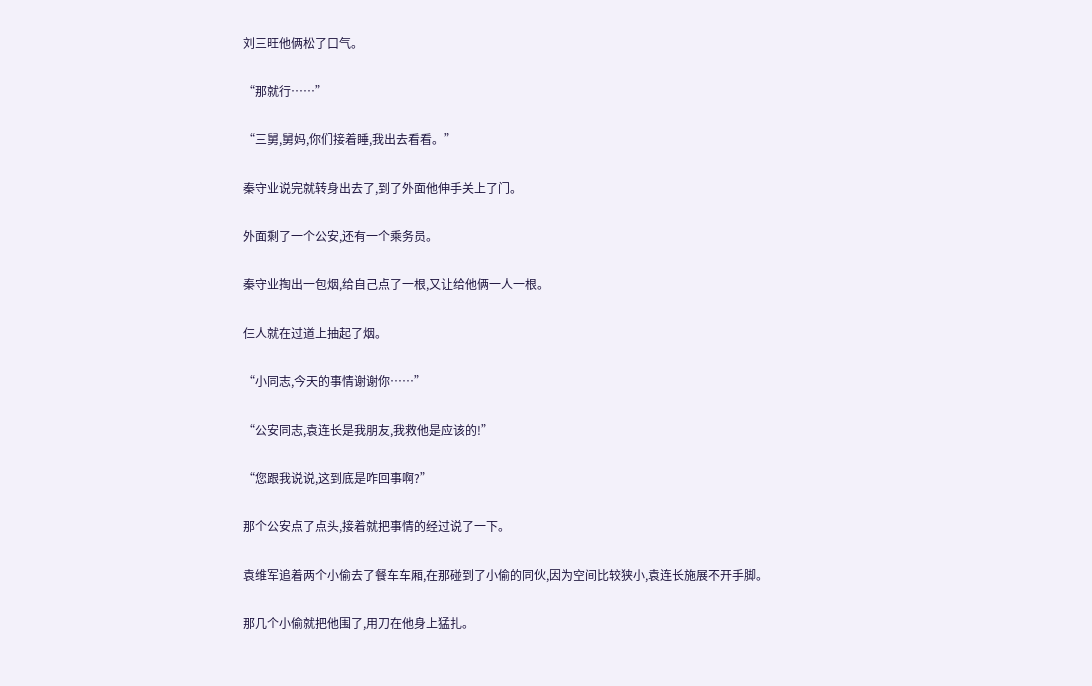刘三旺他俩松了口气。

“那就行……”

“三舅,舅妈,你们接着睡,我出去看看。”

秦守业说完就转身出去了,到了外面他伸手关上了门。

外面剩了一个公安,还有一个乘务员。

秦守业掏出一包烟,给自己点了一根,又让给他俩一人一根。

仨人就在过道上抽起了烟。

“小同志,今天的事情谢谢你……”

“公安同志,袁连长是我朋友,我救他是应该的!”

“您跟我说说,这到底是咋回事啊?”

那个公安点了点头,接着就把事情的经过说了一下。

袁维军追着两个小偷去了餐车车厢,在那碰到了小偷的同伙,因为空间比较狭小,袁连长施展不开手脚。

那几个小偷就把他围了,用刀在他身上猛扎。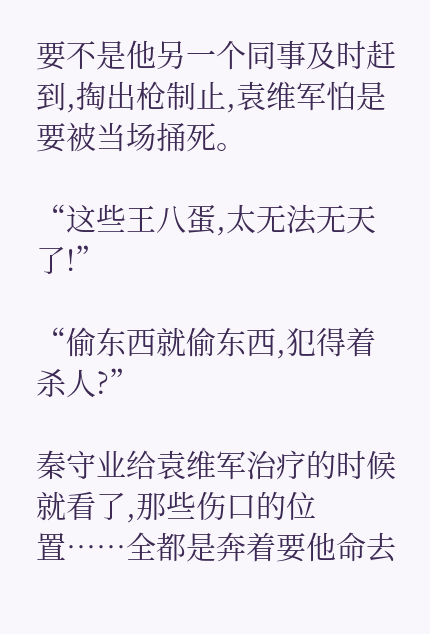要不是他另一个同事及时赶到,掏出枪制止,袁维军怕是要被当场捅死。

“这些王八蛋,太无法无天了!”

“偷东西就偷东西,犯得着杀人?”

秦守业给袁维军治疗的时候就看了,那些伤口的位置……全都是奔着要他命去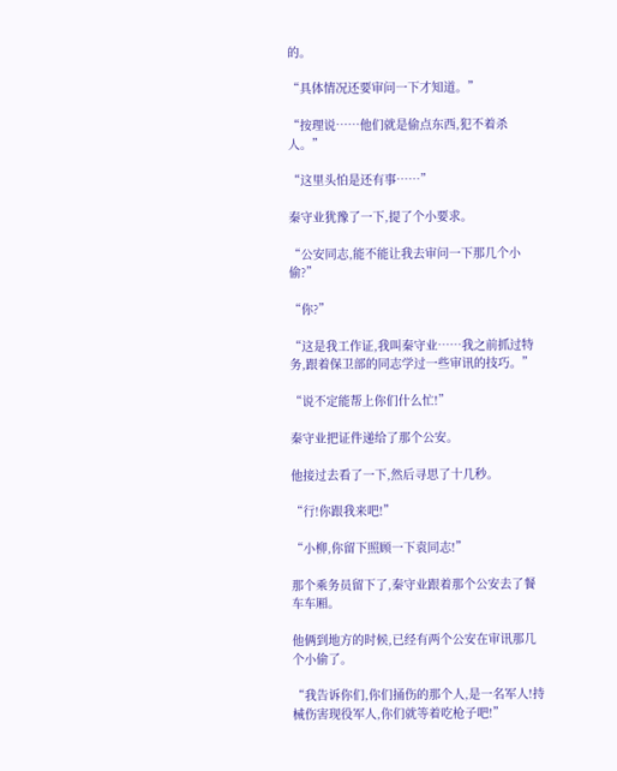的。

“具体情况还要审问一下才知道。”

“按理说……他们就是偷点东西,犯不着杀人。”

“这里头怕是还有事……”

秦守业犹豫了一下,提了个小要求。

“公安同志,能不能让我去审问一下那几个小偷?”

“你?”

“这是我工作证,我叫秦守业……我之前抓过特务,跟着保卫部的同志学过一些审讯的技巧。”

“说不定能帮上你们什么忙!”

秦守业把证件递给了那个公安。

他接过去看了一下,然后寻思了十几秒。

“行!你跟我来吧!”

“小柳,你留下照顾一下袁同志!”

那个乘务员留下了,秦守业跟着那个公安去了餐车车厢。

他俩到地方的时候,已经有两个公安在审讯那几个小偷了。

“我告诉你们,你们捅伤的那个人,是一名军人!持械伤害现役军人,你们就等着吃枪子吧!”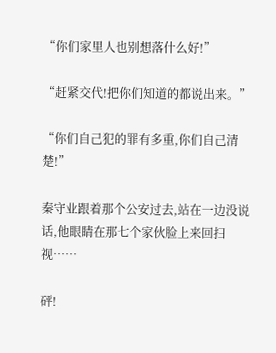“你们家里人也别想落什么好!”

“赶紧交代!把你们知道的都说出来。”

“你们自己犯的罪有多重,你们自己清楚!”

秦守业跟着那个公安过去,站在一边没说话,他眼睛在那七个家伙脸上来回扫视……

砰!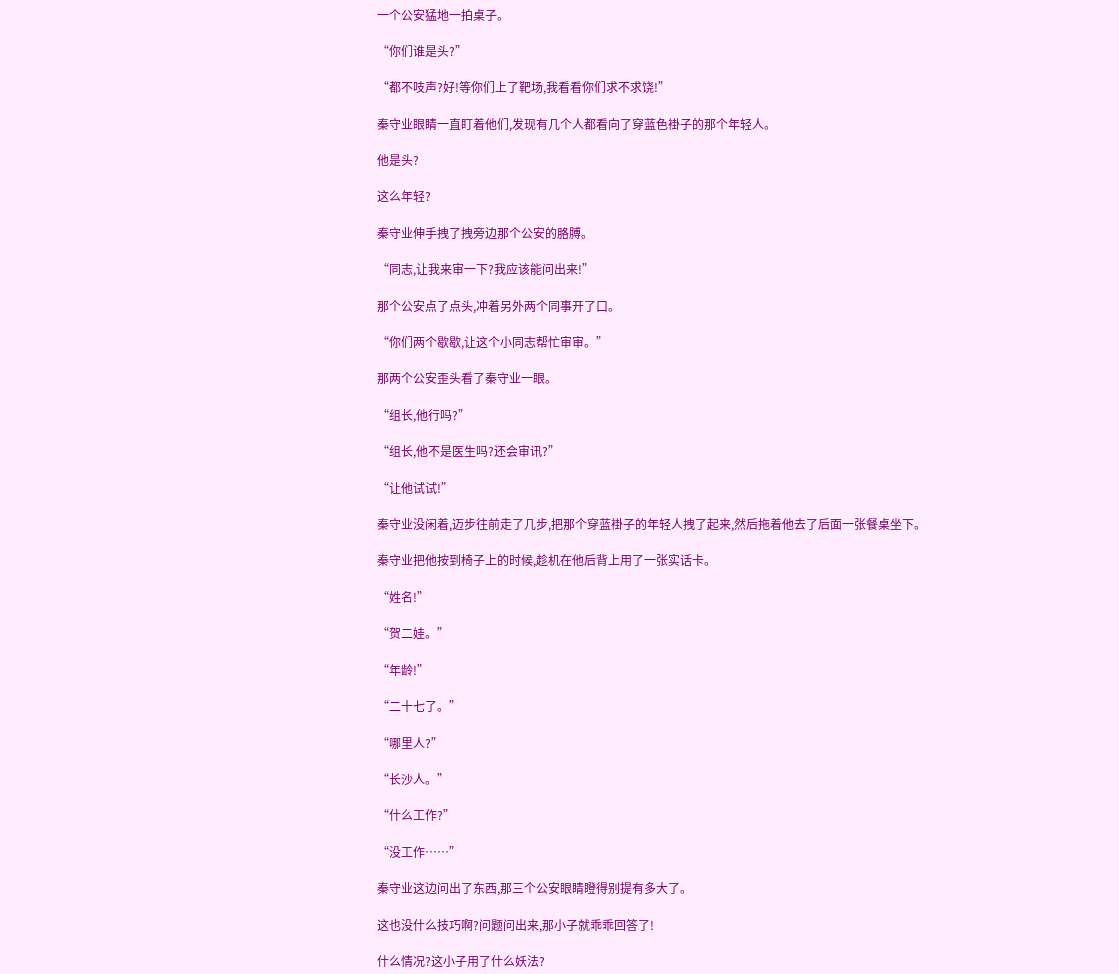一个公安猛地一拍桌子。

“你们谁是头?”

“都不吱声?好!等你们上了靶场,我看看你们求不求饶!”

秦守业眼睛一直盯着他们,发现有几个人都看向了穿蓝色褂子的那个年轻人。

他是头?

这么年轻?

秦守业伸手拽了拽旁边那个公安的胳膊。

“同志,让我来审一下?我应该能问出来!”

那个公安点了点头,冲着另外两个同事开了口。

“你们两个歇歇,让这个小同志帮忙审审。”

那两个公安歪头看了秦守业一眼。

“组长,他行吗?”

“组长,他不是医生吗?还会审讯?”

“让他试试!”

秦守业没闲着,迈步往前走了几步,把那个穿蓝褂子的年轻人拽了起来,然后拖着他去了后面一张餐桌坐下。

秦守业把他按到椅子上的时候,趁机在他后背上用了一张实话卡。

“姓名!”

“贺二娃。”

“年龄!”

“二十七了。”

“哪里人?”

“长沙人。”

“什么工作?”

“没工作……”

秦守业这边问出了东西,那三个公安眼睛瞪得别提有多大了。

这也没什么技巧啊?问题问出来,那小子就乖乖回答了!

什么情况?这小子用了什么妖法?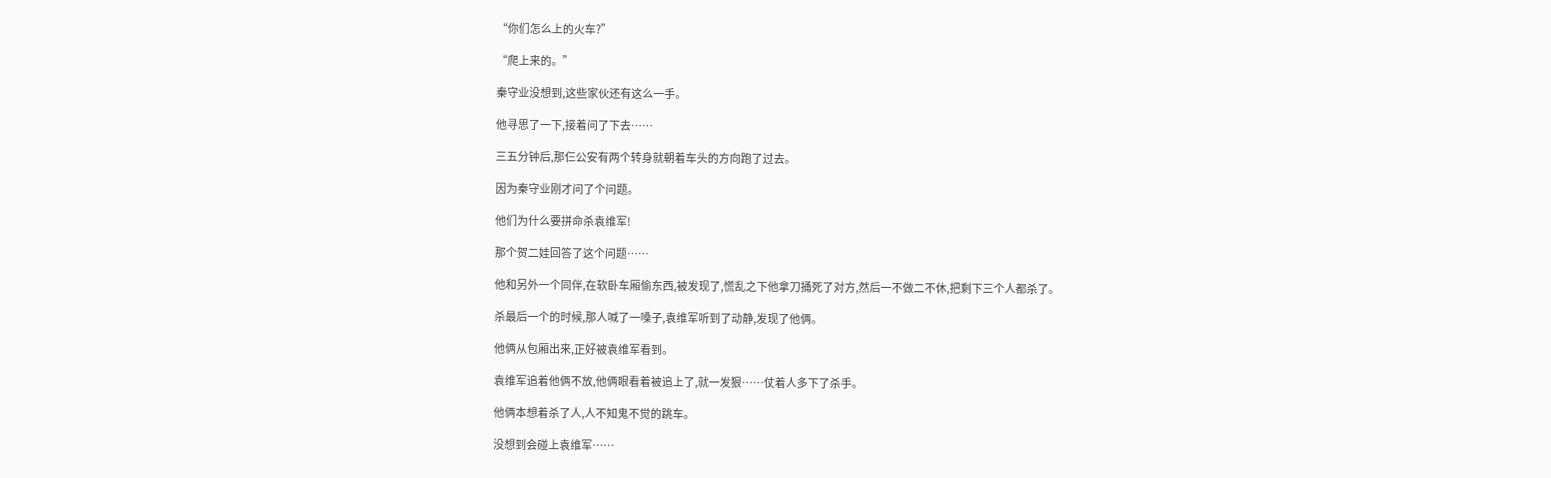“你们怎么上的火车?”

“爬上来的。”

秦守业没想到,这些家伙还有这么一手。

他寻思了一下,接着问了下去……

三五分钟后,那仨公安有两个转身就朝着车头的方向跑了过去。

因为秦守业刚才问了个问题。

他们为什么要拼命杀袁维军!

那个贺二娃回答了这个问题……

他和另外一个同伴,在软卧车厢偷东西,被发现了,慌乱之下他拿刀捅死了对方,然后一不做二不休,把剩下三个人都杀了。

杀最后一个的时候,那人喊了一嗓子,袁维军听到了动静,发现了他俩。

他俩从包厢出来,正好被袁维军看到。

袁维军追着他俩不放,他俩眼看着被追上了,就一发狠……仗着人多下了杀手。

他俩本想着杀了人,人不知鬼不觉的跳车。

没想到会碰上袁维军……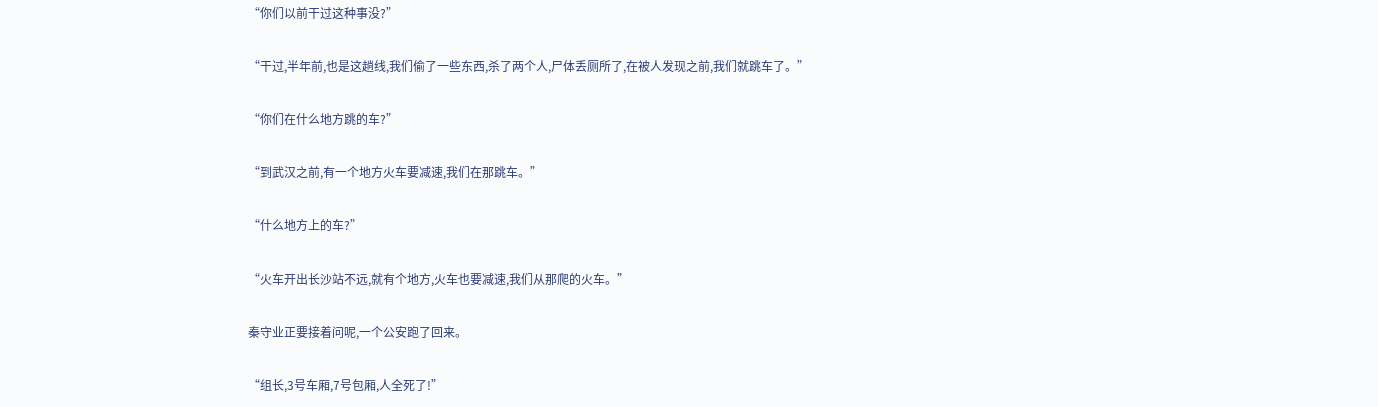“你们以前干过这种事没?”

“干过,半年前,也是这趟线,我们偷了一些东西,杀了两个人,尸体丢厕所了,在被人发现之前,我们就跳车了。”

“你们在什么地方跳的车?”

“到武汉之前,有一个地方火车要减速,我们在那跳车。”

“什么地方上的车?”

“火车开出长沙站不远,就有个地方,火车也要减速,我们从那爬的火车。”

秦守业正要接着问呢,一个公安跑了回来。

“组长,3号车厢,7号包厢,人全死了!”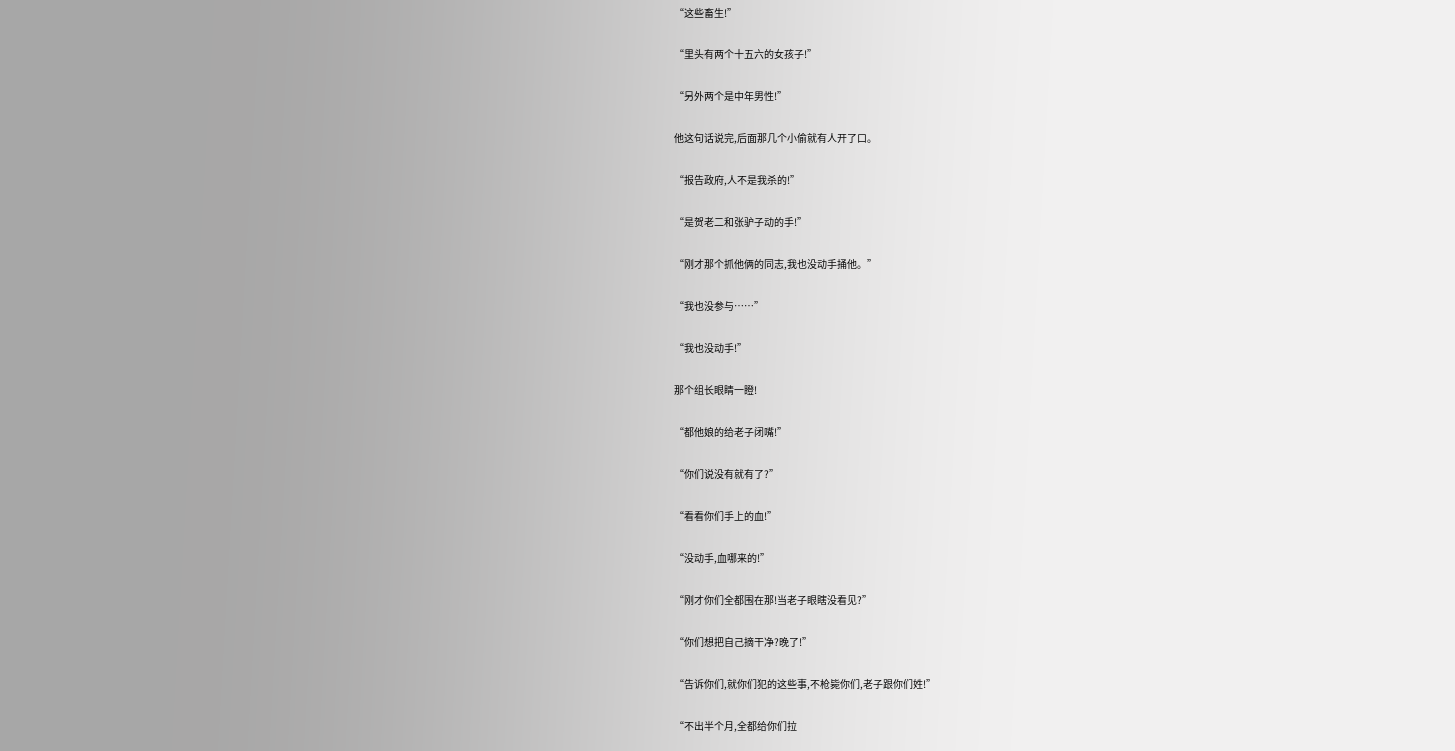“这些畜生!”

“里头有两个十五六的女孩子!”

“另外两个是中年男性!”

他这句话说完,后面那几个小偷就有人开了口。

“报告政府,人不是我杀的!”

“是贺老二和张驴子动的手!”

“刚才那个抓他俩的同志,我也没动手捅他。”

“我也没参与……”

“我也没动手!”

那个组长眼睛一瞪!

“都他娘的给老子闭嘴!”

“你们说没有就有了?”

“看看你们手上的血!”

“没动手,血哪来的!”

“刚才你们全都围在那!当老子眼瞎没看见?”

“你们想把自己摘干净?晚了!”

“告诉你们,就你们犯的这些事,不枪毙你们,老子跟你们姓!”

“不出半个月,全都给你们拉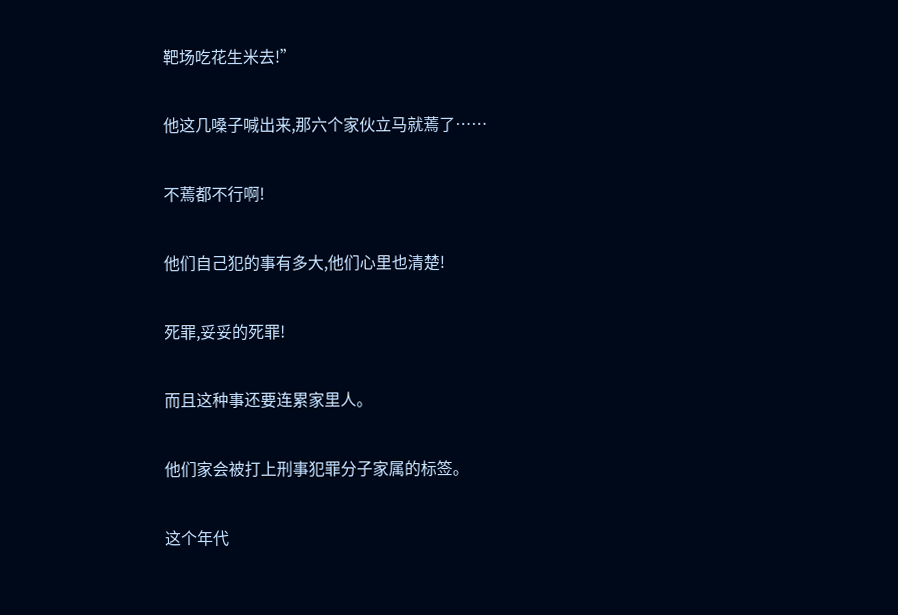靶场吃花生米去!”

他这几嗓子喊出来,那六个家伙立马就蔫了……

不蔫都不行啊!

他们自己犯的事有多大,他们心里也清楚!

死罪,妥妥的死罪!

而且这种事还要连累家里人。

他们家会被打上刑事犯罪分子家属的标签。

这个年代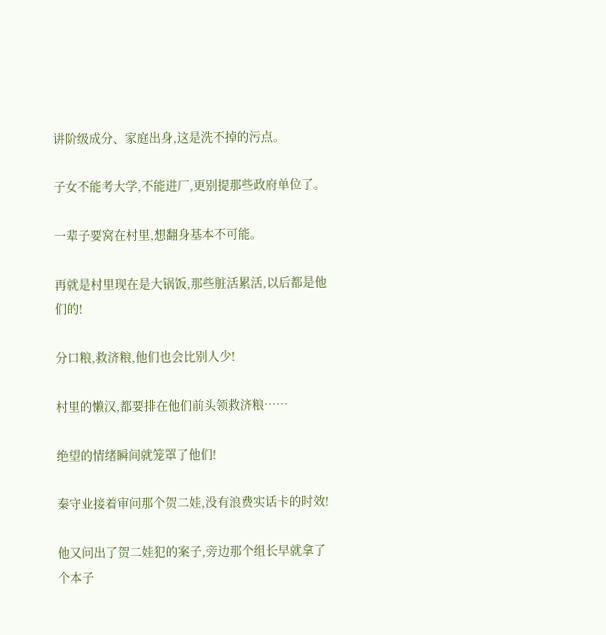讲阶级成分、家庭出身,这是洗不掉的污点。

子女不能考大学,不能进厂,更别提那些政府单位了。

一辈子要窝在村里,想翻身基本不可能。

再就是村里现在是大锅饭,那些脏活累活,以后都是他们的!

分口粮,救济粮,他们也会比别人少!

村里的懒汉,都要排在他们前头领救济粮……

绝望的情绪瞬间就笼罩了他们!

秦守业接着审问那个贺二娃,没有浪费实话卡的时效!

他又问出了贺二娃犯的案子,旁边那个组长早就拿了个本子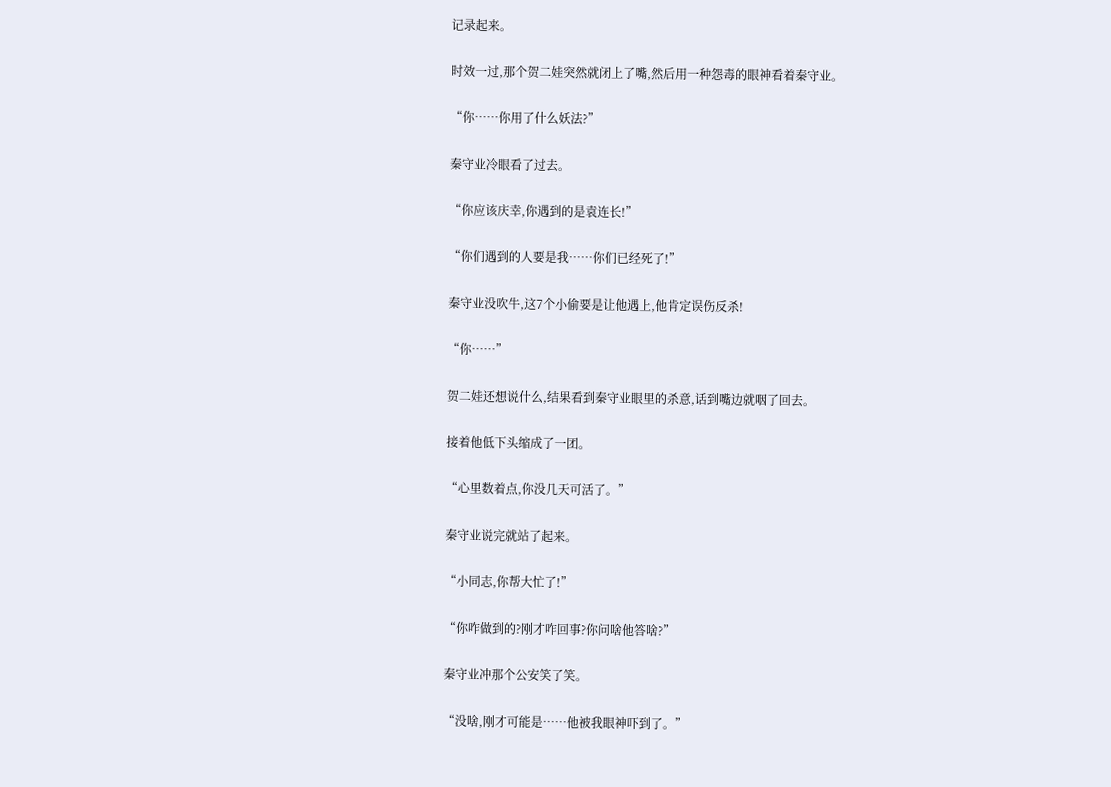记录起来。

时效一过,那个贺二娃突然就闭上了嘴,然后用一种怨毒的眼神看着秦守业。

“你……你用了什么妖法?”

秦守业冷眼看了过去。

“你应该庆幸,你遇到的是袁连长!”

“你们遇到的人要是我……你们已经死了!”

秦守业没吹牛,这7个小偷要是让他遇上,他肯定误伤反杀!

“你……”

贺二娃还想说什么,结果看到秦守业眼里的杀意,话到嘴边就咽了回去。

接着他低下头缩成了一团。

“心里数着点,你没几天可活了。”

秦守业说完就站了起来。

“小同志,你帮大忙了!”

“你咋做到的?刚才咋回事?你问啥他答啥?”

秦守业冲那个公安笑了笑。

“没啥,刚才可能是……他被我眼神吓到了。”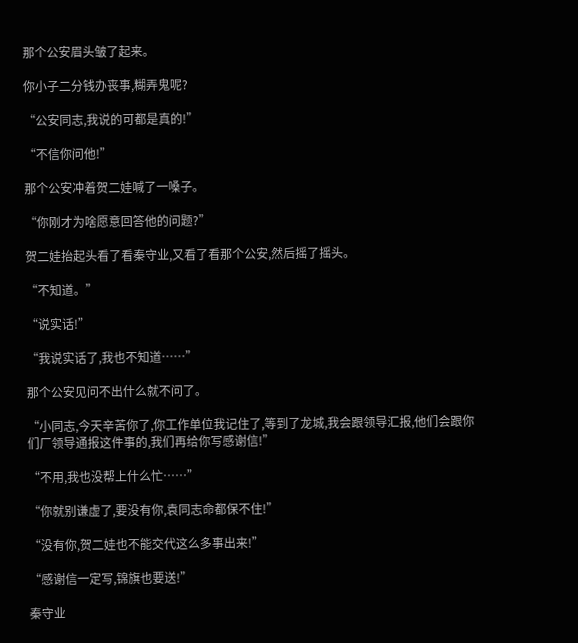那个公安眉头皱了起来。

你小子二分钱办丧事,糊弄鬼呢?

“公安同志,我说的可都是真的!”

“不信你问他!”

那个公安冲着贺二娃喊了一嗓子。

“你刚才为啥愿意回答他的问题?”

贺二娃抬起头看了看秦守业,又看了看那个公安,然后摇了摇头。

“不知道。”

“说实话!”

“我说实话了,我也不知道……”

那个公安见问不出什么就不问了。

“小同志,今天辛苦你了,你工作单位我记住了,等到了龙城,我会跟领导汇报,他们会跟你们厂领导通报这件事的,我们再给你写感谢信!”

“不用,我也没帮上什么忙……”

“你就别谦虚了,要没有你,袁同志命都保不住!”

“没有你,贺二娃也不能交代这么多事出来!”

“感谢信一定写,锦旗也要送!”

秦守业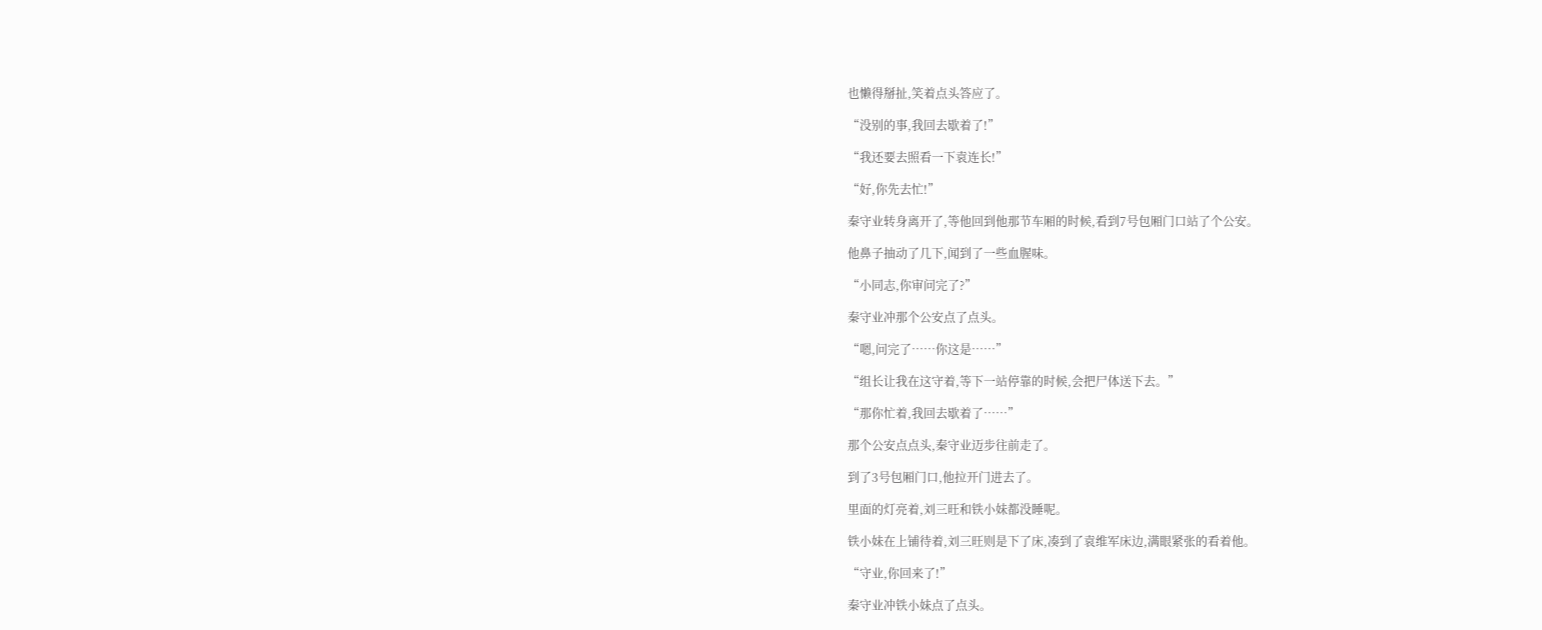也懒得掰扯,笑着点头答应了。

“没别的事,我回去歇着了!”

“我还要去照看一下袁连长!”

“好,你先去忙!”

秦守业转身离开了,等他回到他那节车厢的时候,看到7号包厢门口站了个公安。

他鼻子抽动了几下,闻到了一些血腥味。

“小同志,你审问完了?”

秦守业冲那个公安点了点头。

“嗯,问完了……你这是……”

“组长让我在这守着,等下一站停靠的时候,会把尸体送下去。”

“那你忙着,我回去歇着了……”

那个公安点点头,秦守业迈步往前走了。

到了3号包厢门口,他拉开门进去了。

里面的灯亮着,刘三旺和铁小妹都没睡呢。

铁小妹在上铺待着,刘三旺则是下了床,凑到了袁维军床边,满眼紧张的看着他。

“守业,你回来了!”

秦守业冲铁小妹点了点头。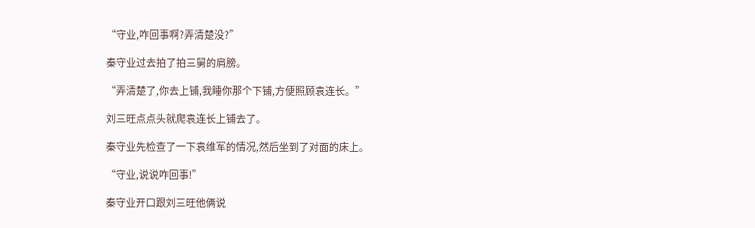“守业,咋回事啊?弄清楚没?”

秦守业过去拍了拍三舅的肩膀。

“弄清楚了,你去上铺,我睡你那个下铺,方便照顾袁连长。”

刘三旺点点头就爬袁连长上铺去了。

秦守业先检查了一下袁维军的情况,然后坐到了对面的床上。

“守业,说说咋回事!”

秦守业开口跟刘三旺他俩说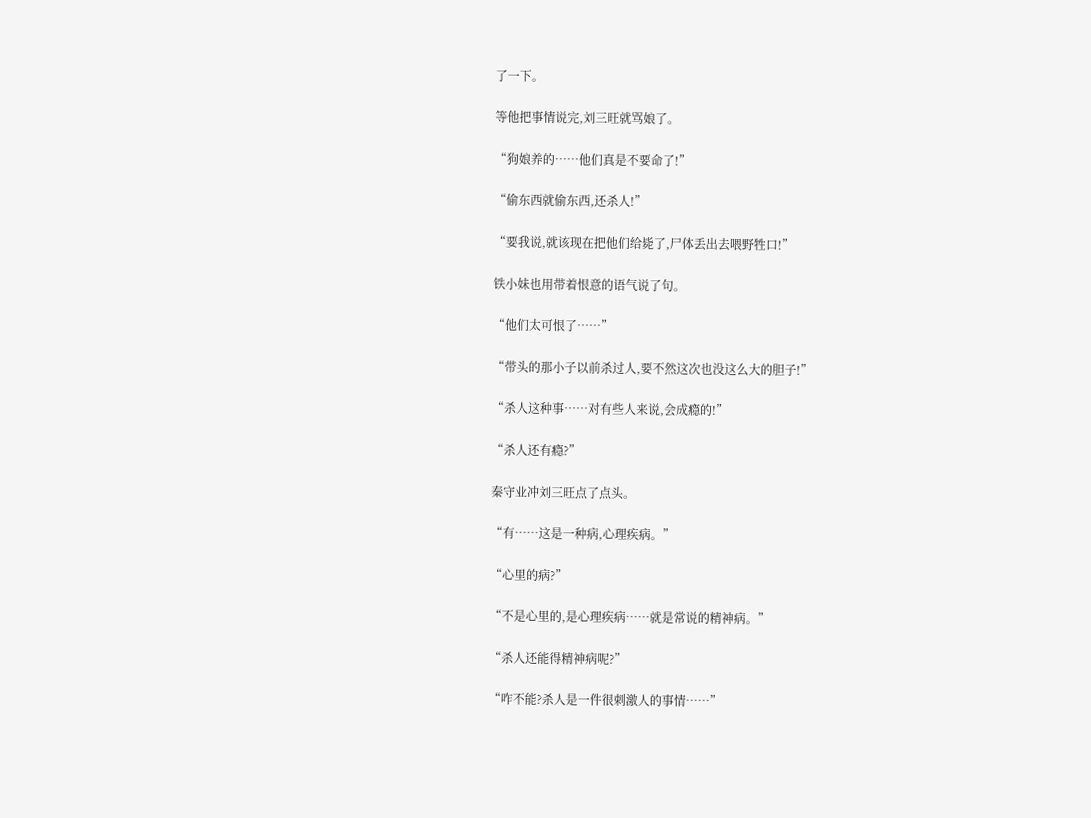了一下。

等他把事情说完,刘三旺就骂娘了。

“狗娘养的……他们真是不要命了!”

“偷东西就偷东西,还杀人!”

“要我说,就该现在把他们给毙了,尸体丢出去喂野牲口!”

铁小妹也用带着恨意的语气说了句。

“他们太可恨了……”

“带头的那小子以前杀过人,要不然这次也没这么大的胆子!”

“杀人这种事……对有些人来说,会成瘾的!”

“杀人还有瘾?”

秦守业冲刘三旺点了点头。

“有……这是一种病,心理疾病。”

“心里的病?”

“不是心里的,是心理疾病……就是常说的精神病。”

“杀人还能得精神病呢?”

“咋不能?杀人是一件很刺激人的事情……”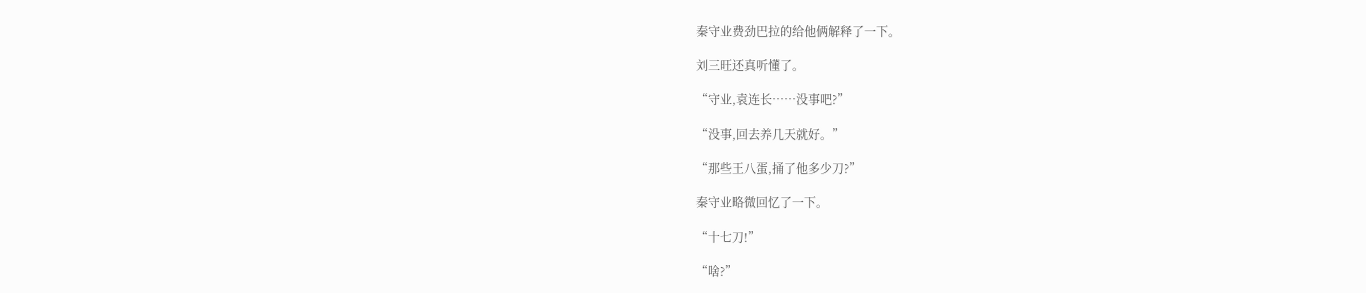秦守业费劲巴拉的给他俩解释了一下。

刘三旺还真听懂了。

“守业,袁连长……没事吧?”

“没事,回去养几天就好。”

“那些王八蛋,捅了他多少刀?”

秦守业略微回忆了一下。

“十七刀!”

“啥?”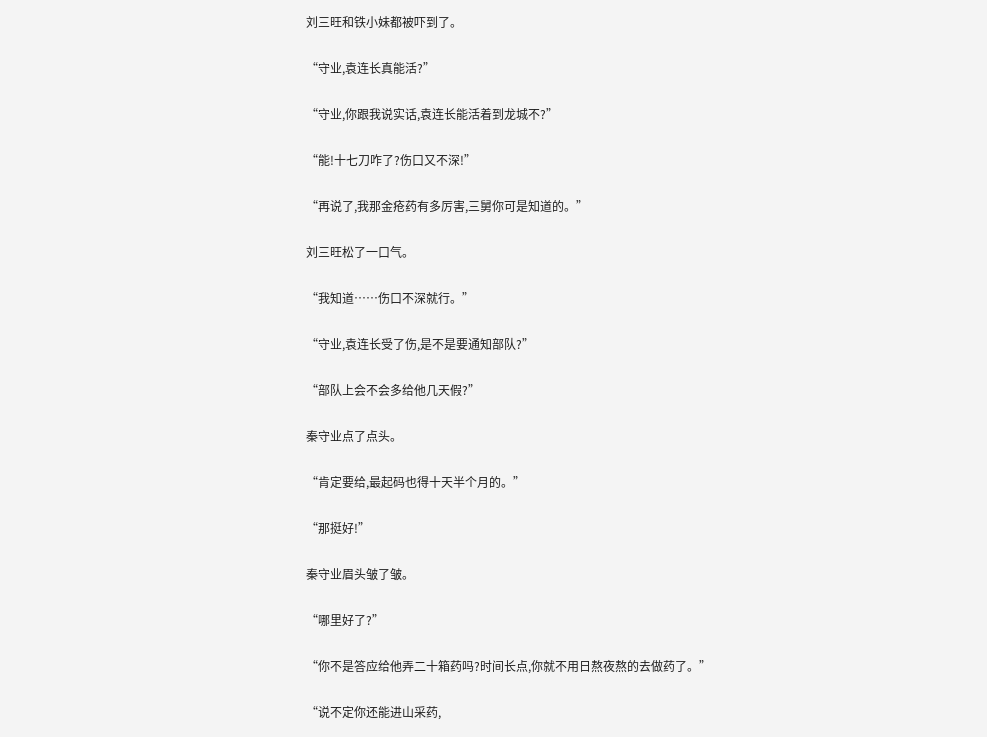刘三旺和铁小妹都被吓到了。

“守业,袁连长真能活?”

“守业,你跟我说实话,袁连长能活着到龙城不?”

“能!十七刀咋了?伤口又不深!”

“再说了,我那金疮药有多厉害,三舅你可是知道的。”

刘三旺松了一口气。

“我知道……伤口不深就行。”

“守业,袁连长受了伤,是不是要通知部队?”

“部队上会不会多给他几天假?”

秦守业点了点头。

“肯定要给,最起码也得十天半个月的。”

“那挺好!”

秦守业眉头皱了皱。

“哪里好了?”

“你不是答应给他弄二十箱药吗?时间长点,你就不用日熬夜熬的去做药了。”

“说不定你还能进山采药,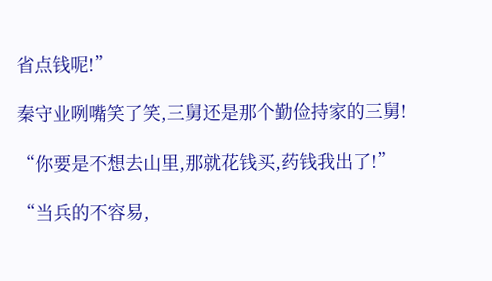省点钱呢!”

秦守业咧嘴笑了笑,三舅还是那个勤俭持家的三舅!

“你要是不想去山里,那就花钱买,药钱我出了!”

“当兵的不容易,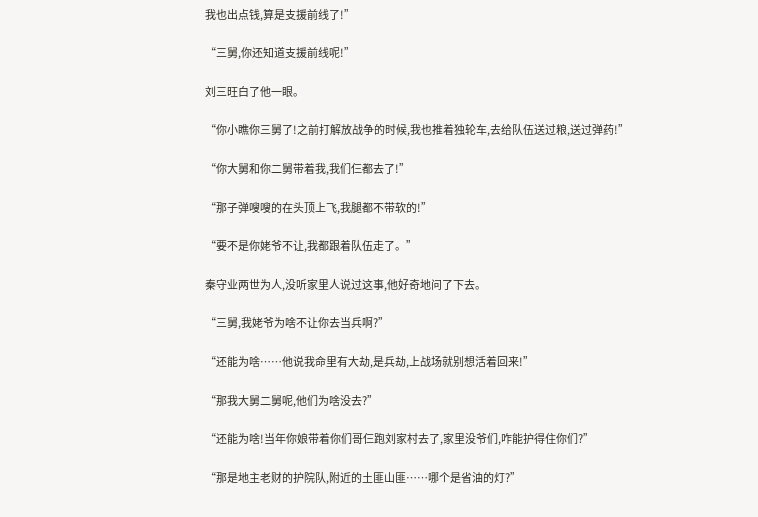我也出点钱,算是支援前线了!”

“三舅,你还知道支援前线呢!”

刘三旺白了他一眼。

“你小瞧你三舅了!之前打解放战争的时候,我也推着独轮车,去给队伍送过粮,送过弹药!”

“你大舅和你二舅带着我,我们仨都去了!”

“那子弹嗖嗖的在头顶上飞,我腿都不带软的!”

“要不是你姥爷不让,我都跟着队伍走了。”

秦守业两世为人,没听家里人说过这事,他好奇地问了下去。

“三舅,我姥爷为啥不让你去当兵啊?”

“还能为啥……他说我命里有大劫,是兵劫,上战场就别想活着回来!”

“那我大舅二舅呢,他们为啥没去?”

“还能为啥!当年你娘带着你们哥仨跑刘家村去了,家里没爷们,咋能护得住你们?”

“那是地主老财的护院队,附近的土匪山匪……哪个是省油的灯?”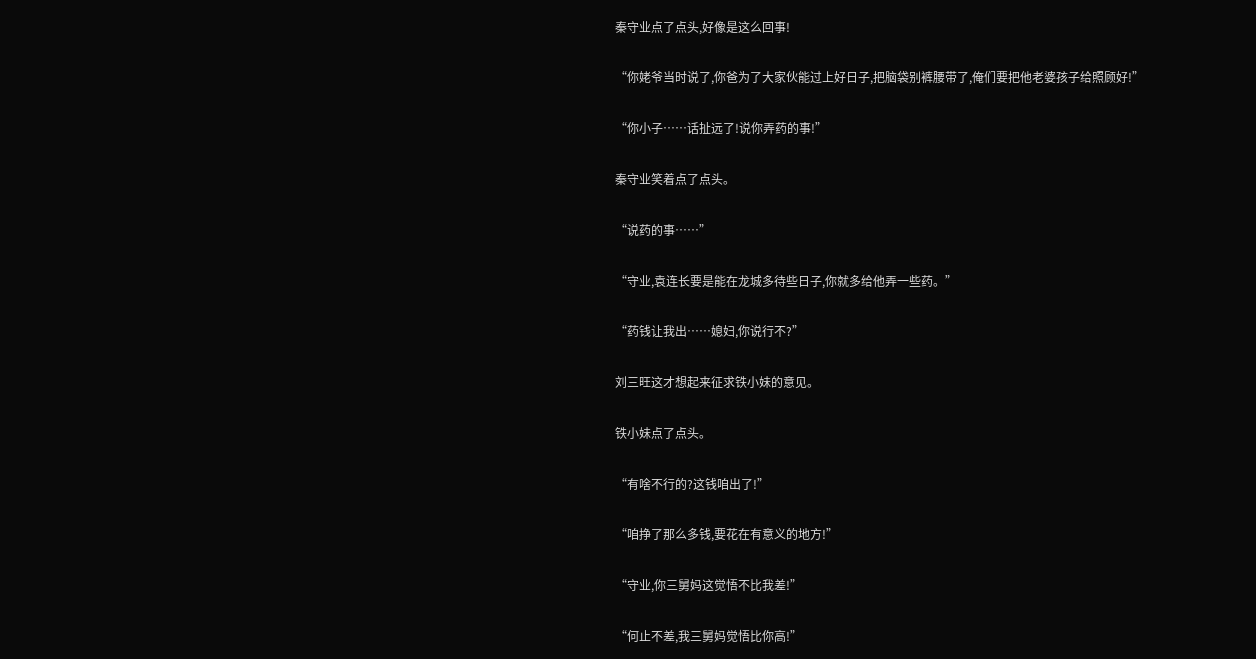秦守业点了点头,好像是这么回事!

“你姥爷当时说了,你爸为了大家伙能过上好日子,把脑袋别裤腰带了,俺们要把他老婆孩子给照顾好!”

“你小子……话扯远了!说你弄药的事!”

秦守业笑着点了点头。

“说药的事……”

“守业,袁连长要是能在龙城多待些日子,你就多给他弄一些药。”

“药钱让我出……媳妇,你说行不?”

刘三旺这才想起来征求铁小妹的意见。

铁小妹点了点头。

“有啥不行的?这钱咱出了!”

“咱挣了那么多钱,要花在有意义的地方!”

“守业,你三舅妈这觉悟不比我差!”

“何止不差,我三舅妈觉悟比你高!”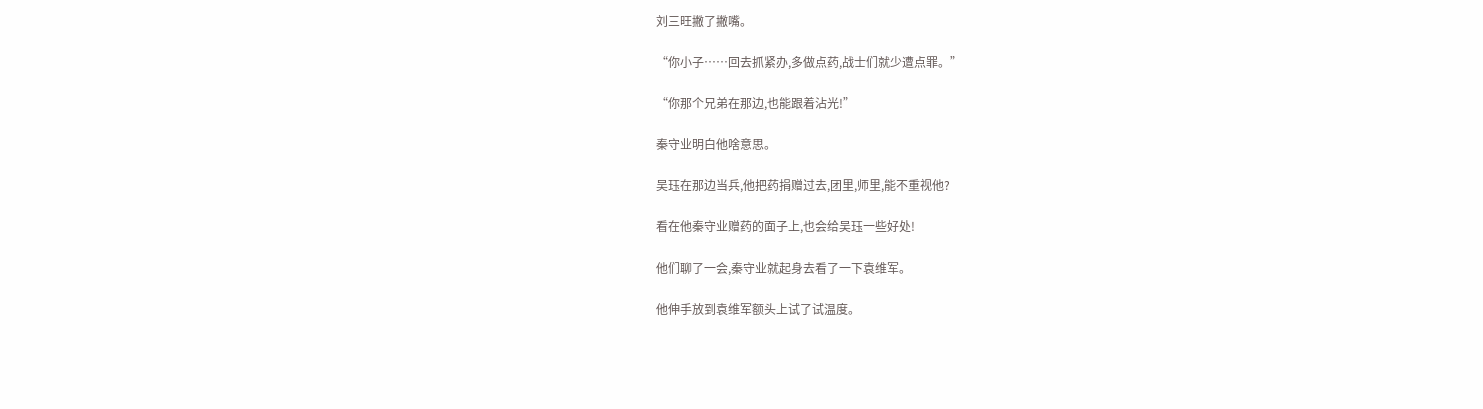刘三旺撇了撇嘴。

“你小子……回去抓紧办,多做点药,战士们就少遭点罪。”

“你那个兄弟在那边,也能跟着沾光!”

秦守业明白他啥意思。

吴珏在那边当兵,他把药捐赠过去,团里,师里,能不重视他?

看在他秦守业赠药的面子上,也会给吴珏一些好处!

他们聊了一会,秦守业就起身去看了一下袁维军。

他伸手放到袁维军额头上试了试温度。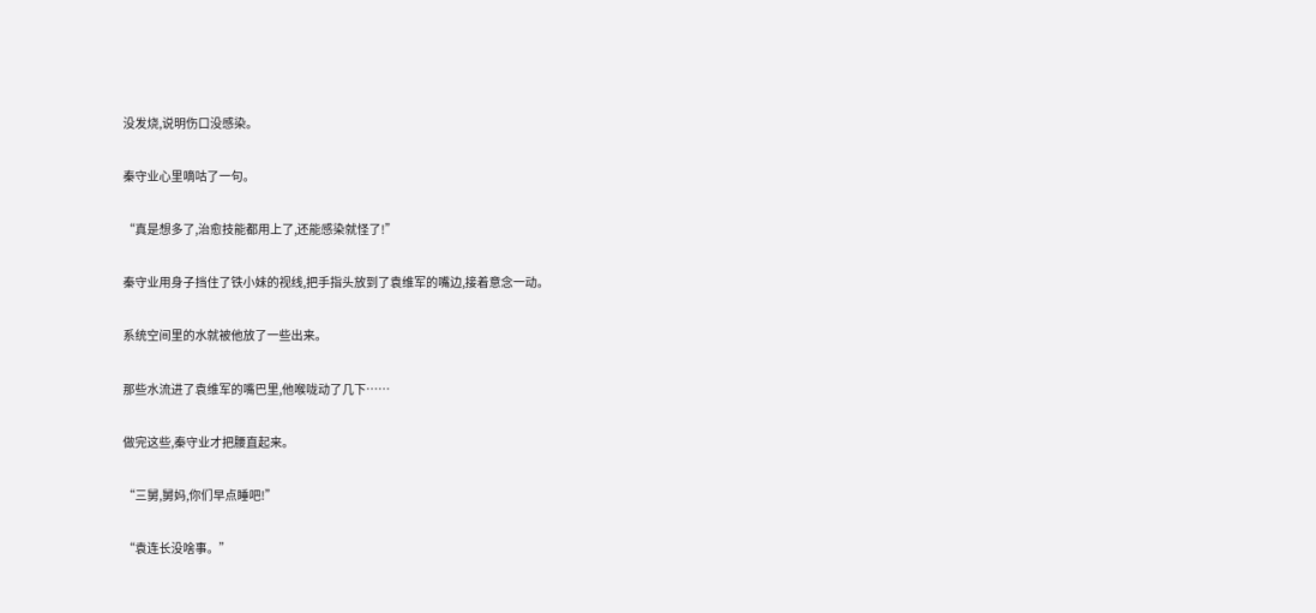没发烧,说明伤口没感染。

秦守业心里嘀咕了一句。

“真是想多了,治愈技能都用上了,还能感染就怪了!”

秦守业用身子挡住了铁小妹的视线,把手指头放到了袁维军的嘴边,接着意念一动。

系统空间里的水就被他放了一些出来。

那些水流进了袁维军的嘴巴里,他喉咙动了几下……

做完这些,秦守业才把腰直起来。

“三舅,舅妈,你们早点睡吧!”

“袁连长没啥事。”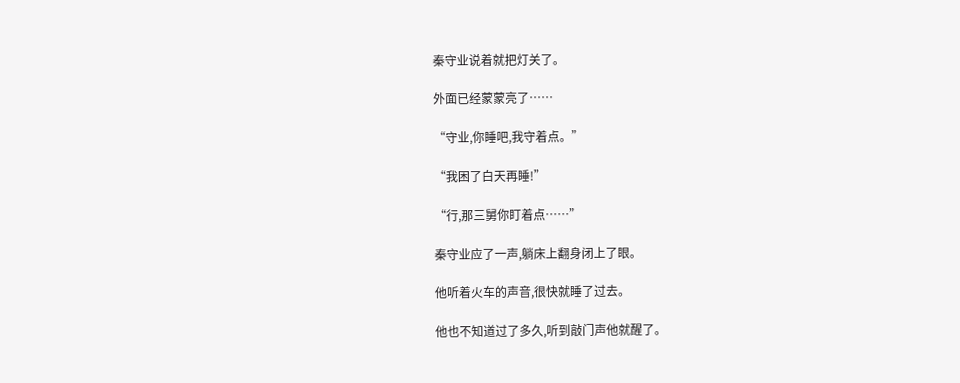秦守业说着就把灯关了。

外面已经蒙蒙亮了……

“守业,你睡吧,我守着点。”

“我困了白天再睡!”

“行,那三舅你盯着点……”

秦守业应了一声,躺床上翻身闭上了眼。

他听着火车的声音,很快就睡了过去。

他也不知道过了多久,听到敲门声他就醒了。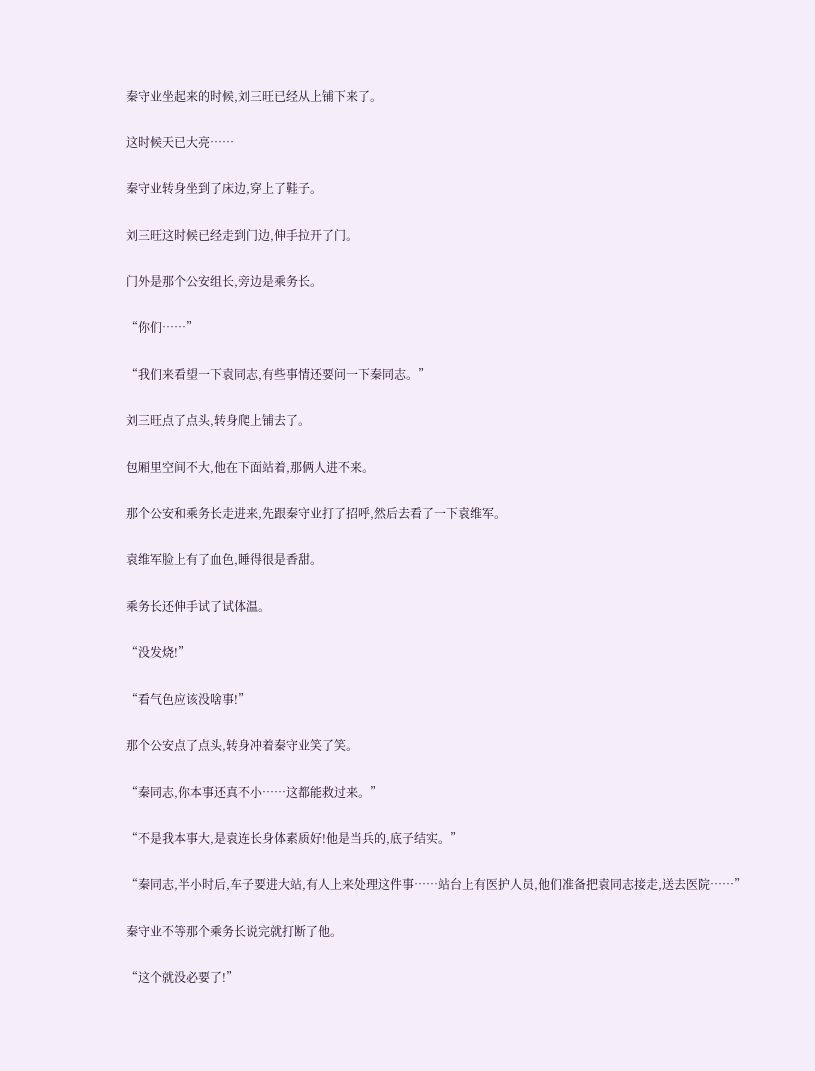秦守业坐起来的时候,刘三旺已经从上铺下来了。

这时候天已大亮……

秦守业转身坐到了床边,穿上了鞋子。

刘三旺这时候已经走到门边,伸手拉开了门。

门外是那个公安组长,旁边是乘务长。

“你们……”

“我们来看望一下袁同志,有些事情还要问一下秦同志。”

刘三旺点了点头,转身爬上铺去了。

包厢里空间不大,他在下面站着,那俩人进不来。

那个公安和乘务长走进来,先跟秦守业打了招呼,然后去看了一下袁维军。

袁维军脸上有了血色,睡得很是香甜。

乘务长还伸手试了试体温。

“没发烧!”

“看气色应该没啥事!”

那个公安点了点头,转身冲着秦守业笑了笑。

“秦同志,你本事还真不小……这都能救过来。”

“不是我本事大,是袁连长身体素质好!他是当兵的,底子结实。”

“秦同志,半小时后,车子要进大站,有人上来处理这件事……站台上有医护人员,他们准备把袁同志接走,送去医院……”

秦守业不等那个乘务长说完就打断了他。

“这个就没必要了!”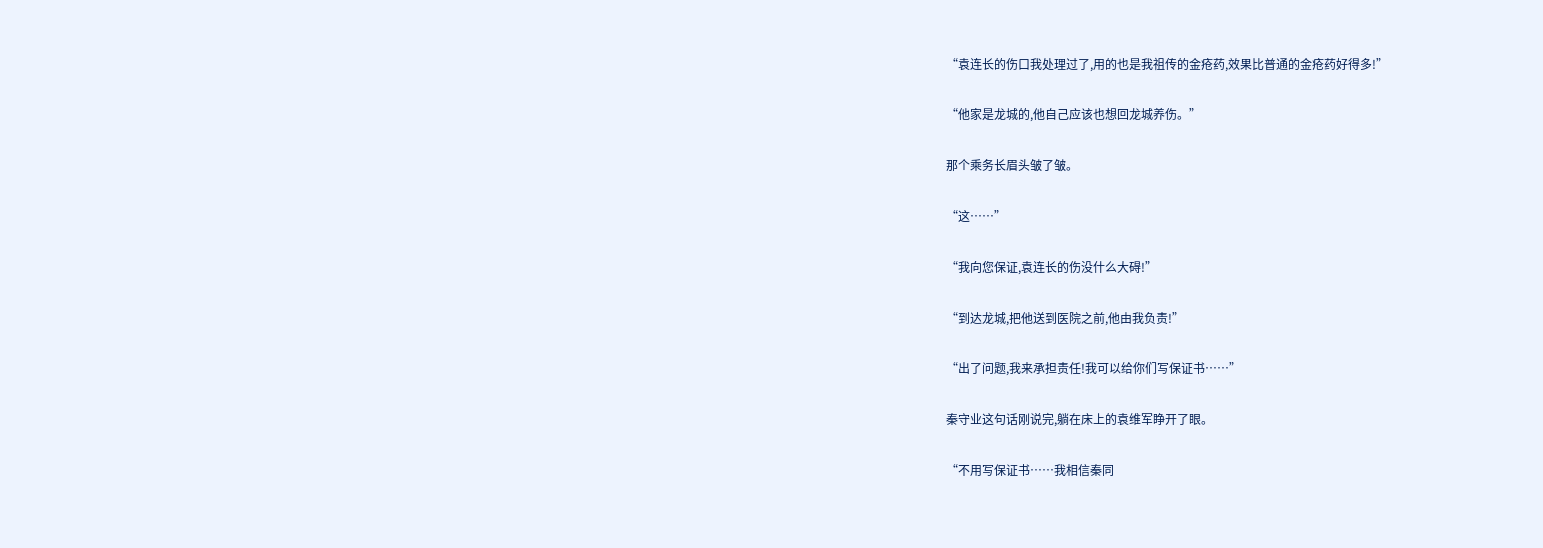“袁连长的伤口我处理过了,用的也是我祖传的金疮药,效果比普通的金疮药好得多!”

“他家是龙城的,他自己应该也想回龙城养伤。”

那个乘务长眉头皱了皱。

“这……”

“我向您保证,袁连长的伤没什么大碍!”

“到达龙城,把他送到医院之前,他由我负责!”

“出了问题,我来承担责任!我可以给你们写保证书……”

秦守业这句话刚说完,躺在床上的袁维军睁开了眼。

“不用写保证书……我相信秦同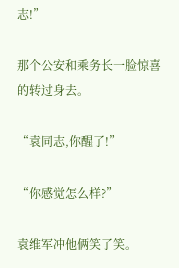志!”

那个公安和乘务长一脸惊喜的转过身去。

“袁同志,你醒了!”

“你感觉怎么样?”

袁维军冲他俩笑了笑。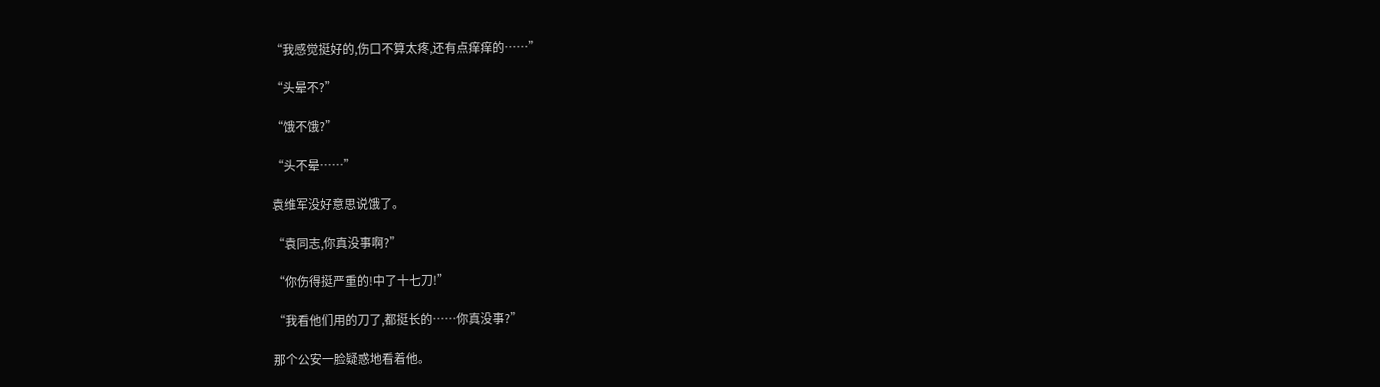“我感觉挺好的,伤口不算太疼,还有点痒痒的……”

“头晕不?”

“饿不饿?”

“头不晕……”

袁维军没好意思说饿了。

“袁同志,你真没事啊?”

“你伤得挺严重的!中了十七刀!”

“我看他们用的刀了,都挺长的……你真没事?”

那个公安一脸疑惑地看着他。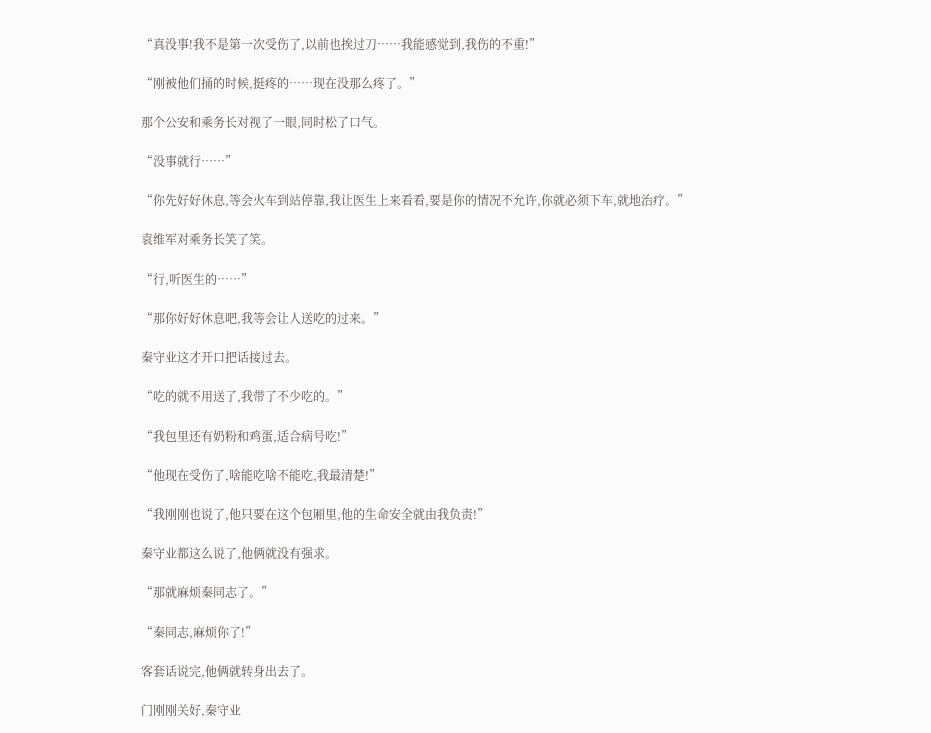“真没事!我不是第一次受伤了,以前也挨过刀……我能感觉到,我伤的不重!”

“刚被他们捅的时候,挺疼的……现在没那么疼了。”

那个公安和乘务长对视了一眼,同时松了口气。

“没事就行……”

“你先好好休息,等会火车到站停靠,我让医生上来看看,要是你的情况不允许,你就必须下车,就地治疗。”

袁维军对乘务长笑了笑。

“行,听医生的……”

“那你好好休息吧,我等会让人送吃的过来。”

秦守业这才开口把话接过去。

“吃的就不用送了,我带了不少吃的。”

“我包里还有奶粉和鸡蛋,适合病号吃!”

“他现在受伤了,啥能吃啥不能吃,我最清楚!”

“我刚刚也说了,他只要在这个包厢里,他的生命安全就由我负责!”

秦守业都这么说了,他俩就没有强求。

“那就麻烦秦同志了。”

“秦同志,麻烦你了!”

客套话说完,他俩就转身出去了。

门刚刚关好,秦守业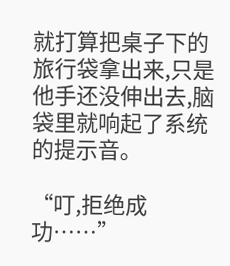就打算把桌子下的旅行袋拿出来,只是他手还没伸出去,脑袋里就响起了系统的提示音。

“叮,拒绝成功……”